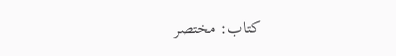کتاب: مختصر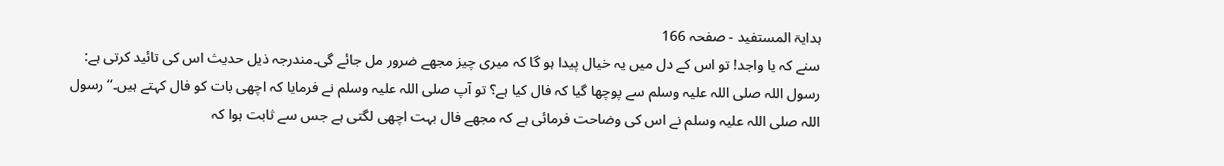ہدایۃ المستفید - صفحہ 166
سنے کہ یا واجد! تو اس کے دل میں یہ خیال پیدا ہو گا کہ میری چیز مجھے ضرور مل جائے گی۔مندرجہ ذیل حدیث اس کی تائید کرتی ہے:
رسول اللہ صلی اللہ علیہ وسلم سے پوچھا گیا کہ فال کیا ہے؟ تو آپ صلی اللہ علیہ وسلم نے فرمایا کہ اچھی بات کو فال کہتے ہیں۔‘‘ رسول اللہ صلی اللہ علیہ وسلم نے اس کی وضاحت فرمائی ہے کہ مجھے فال بہت اچھی لگتی ہے جس سے ثابت ہوا کہ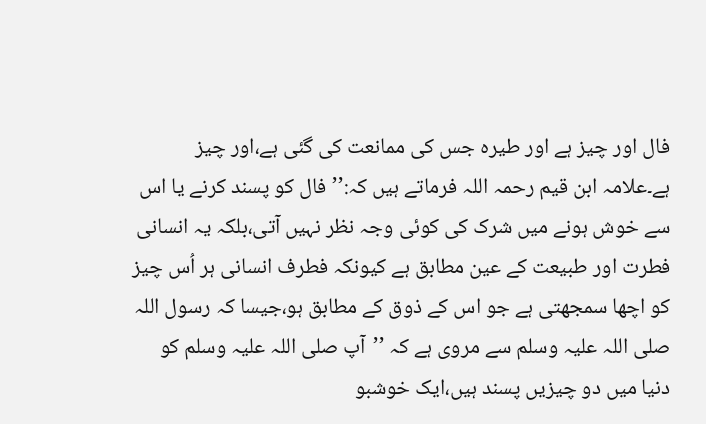فال اور چیز ہے اور طیرہ جس کی ممانعت کی گئی ہے،اور چیز ہے۔علامہ ابن قیم رحمہ اللہ فرماتے ہیں کہ:’’فال کو پسند کرنے یا اس سے خوش ہونے میں شرک کی کوئی وجہ نظر نہیں آتی،بلکہ یہ انسانی فطرت اور طبیعت کے عین مطابق ہے کیونکہ فطرف انسانی ہر اُس چیز کو اچھا سمجھتی ہے جو اس کے ذوق کے مطابق ہو،جیسا کہ رسول اللہ صلی اللہ علیہ وسلم سے مروی ہے کہ ’’آپ صلی اللہ علیہ وسلم کو دنیا میں دو چیزیں پسند ہیں،ایک خوشبو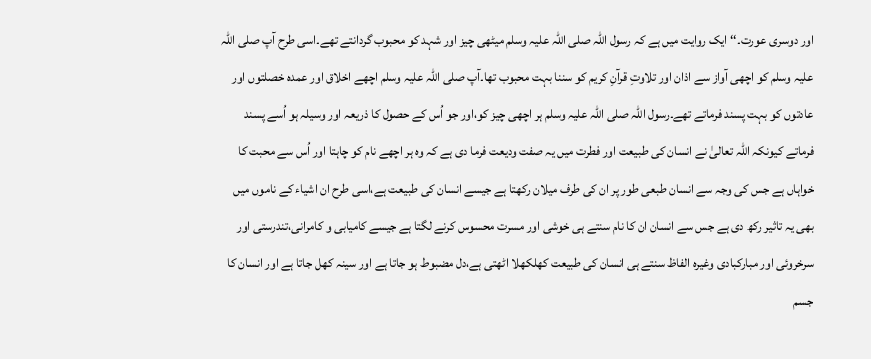اور دوسری عورت۔‘‘ ایک روایت میں ہے کہ رسول اللہ صلی اللہ علیہ وسلم میٹھی چیز اور شہد کو محبوب گردانتے تھے۔اسی طرح آپ صلی اللہ علیہ وسلم کو اچھی آواز سے اذان اور تلاوتِ قرآنِ کریم کو سننا بہت محبوب تھا۔آپ صلی اللہ علیہ وسلم اچھے اخلاق اور عمدہ خصلتوں اور عادتوں کو بہت پسند فرماتے تھے۔رسول اللہ صلی اللہ علیہ وسلم ہر اچھی چیز کو،اور جو اُس کے حصول کا ذریعہ اور وسیلہ ہو اُسے پسند فرماتے کیونکہ اللہ تعالیٰ نے انسان کی طبیعت اور فطرت میں یہ صفت ودیعت فرما دی ہے کہ وہ ہر اچھے نام کو چاہتا اور اُس سے محبت کا خواہاں ہے جس کی وجہ سے انسان طبعی طور پر ان کی طرف میلان رکھتا ہے جیسے انسان کی طبیعت ہے،اسی طرح ان اشیاء کے ناموں میں بھی یہ تاثیر رکھ دی ہے جس سے انسان ان کا نام سنتے ہی خوشی اور مسرت محسوس کرنے لگتا ہے جیسے کامیابی و کامرانی،تندرستی اور سرخروئی اور مبارکبادی وغیرہ الفاظ سنتے ہی انسان کی طبیعت کھلکھلا اٹھتی ہے،دل مضبوط ہو جاتا ہے اور سینہ کھل جاتا ہے اور انسان کا جسم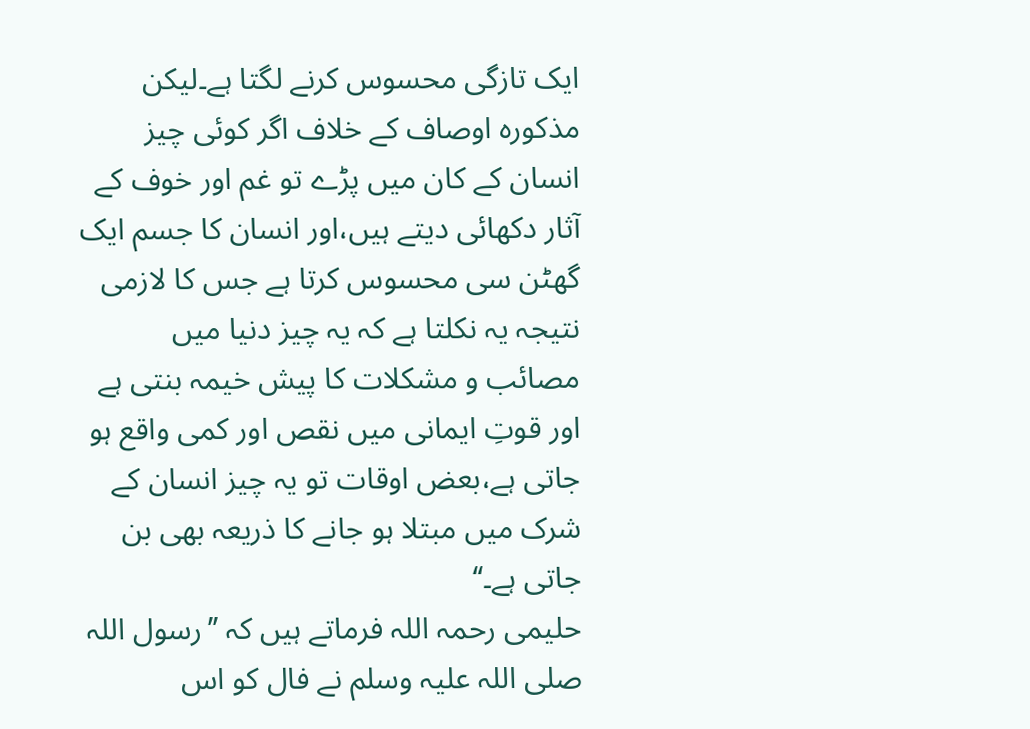ایک تازگی محسوس کرنے لگتا ہے۔لیکن مذکورہ اوصاف کے خلاف اگر کوئی چیز انسان کے کان میں پڑے تو غم اور خوف کے آثار دکھائی دیتے ہیں،اور انسان کا جسم ایک گھٹن سی محسوس کرتا ہے جس کا لازمی نتیجہ یہ نکلتا ہے کہ یہ چیز دنیا میں مصائب و مشکلات کا پیش خیمہ بنتی ہے اور قوتِ ایمانی میں نقص اور کمی واقع ہو جاتی ہے،بعض اوقات تو یہ چیز انسان کے شرک میں مبتلا ہو جانے کا ذریعہ بھی بن جاتی ہے۔‘‘
حلیمی رحمہ اللہ فرماتے ہیں کہ ’’رسول اللہ صلی اللہ علیہ وسلم نے فال کو اس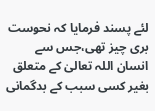لئے پسند فرمایا کہ نحوست بری چیز تھی،جس سے انسان اللہ تعالیٰ کے متعلق بغیر کسی سبب کے بدگمانی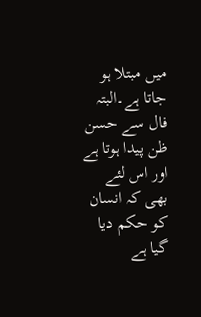میں مبتلا ہو جاتا ہے۔البتہ فال سے حسن ظن پیدا ہوتا ہے اور اس لئے بھی کہ انسان کو حکم دیا گیا ہے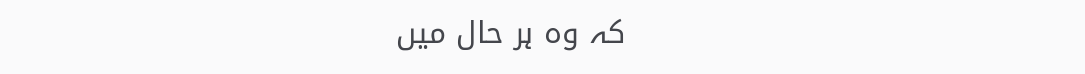کہ وہ ہر حال میں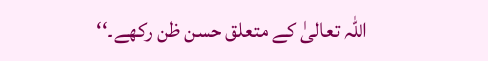اللہ تعالیٰ کے متعلق حسن ظن رکھے۔‘‘